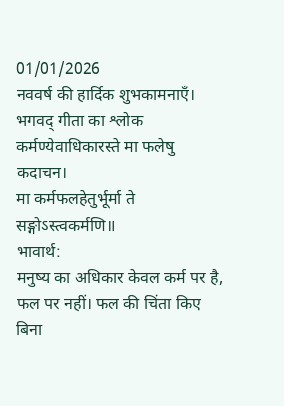01/01/2026
नववर्ष की हार्दिक शुभकामनाएँ।
भगवद् गीता का श्लोक
कर्मण्येवाधिकारस्ते मा फलेषु कदाचन।
मा कर्मफलहेतुर्भूर्मा ते सङ्गोऽस्त्वकर्मणि॥
भावार्थ:
मनुष्य का अधिकार केवल कर्म पर है, फल पर नहीं। फल की चिंता किए बिना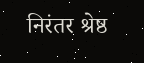निरंतर श्रेष्ठ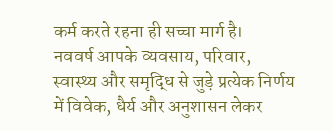कर्म करते रहना ही सच्चा मार्ग है।
नववर्ष आपके व्यवसाय, परिवार, स्वास्थ्य और समृद्धि से जुड़े प्रत्येक निर्णय में विवेक, धैर्य और अनुशासन लेकर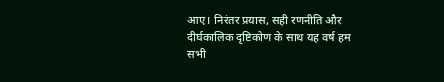आए। निरंतर प्रयास, सही रणनीति और दीर्घकालिक दृष्टिकोण के साथ यह वर्ष हम सभी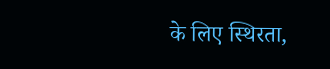के लिए स्थिरता,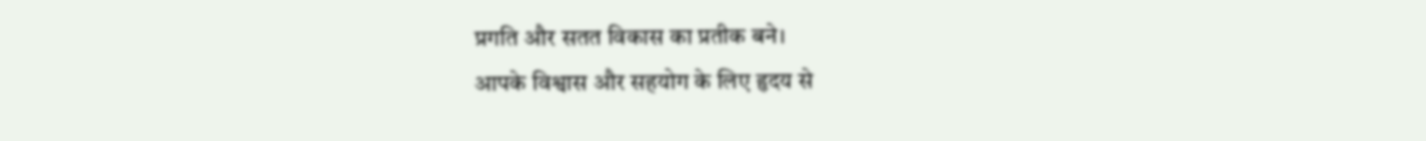प्रगति और सतत विकास का प्रतीक बने।
आपके विश्वास और सहयोग के लिए हृदय से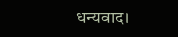धन्यवाद।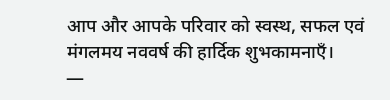आप और आपके परिवार को स्वस्थ, सफल एवं मंगलमय नववर्ष की हार्दिक शुभकामनाएँ।
—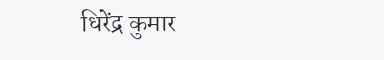धिरेंद्र कुमार